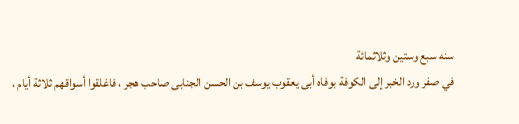سنه سبع وستين وثلاثمائة
في صفر ورد الخبر إلى الكوفة بوفاه أبى يعقوب يوسف بن الحسن الجنابى صاحب هجر ، فاغلقوا أسواقهم ثلاثة أيام ،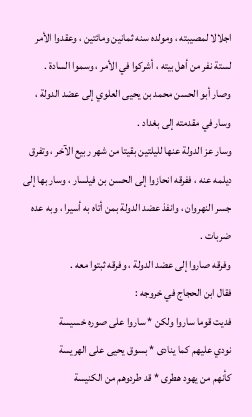اجلالا لمصيبته ، ومولده سنه ثمانين ومائتين ، وعقدوا الأمر لستة نفر من أهل بيته ، أشركوا في الأمر ، وسموا السادة .
وصار أبو الحسن محمد بن يحيى العلوي إلى عضد الدولة ، وسار في مقدمته إلى بغداد .
وسار عز الدولة عنها لليلتين بقيتا من شهر ربيع الآخر ، وتفرق ديلمه عنه ، ففرقه انحازوا إلى الحسن بن فيلسار ، وسار بها إلى جسر النهروان ، وانفذ عضد الدولة بمن أتاه به أسيرا ، وبه عده ضربات .
وفرقه صاروا إلى عضد الدولة ، وفرقه ثبتوا معه .
فقال ابن الحجاج في خروجه :
فديت قوما ساروا ولكن * ساروا على صوره خسيسة
نودي عليهم كما ينادى * بسوق يحيى على الهريسة
كأنهم من يهود هطرى * قد طردوهم من الكنيسة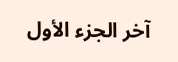آخر الجزء الأول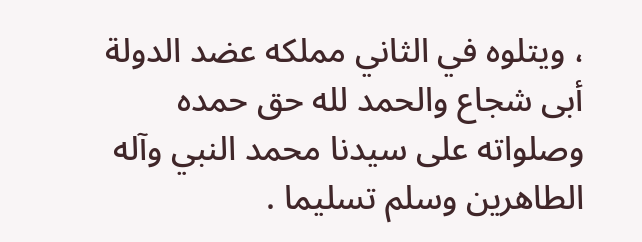، ويتلوه في الثاني مملكه عضد الدولة أبى شجاع والحمد لله حق حمده وصلواته على سيدنا محمد النبي وآله الطاهرين وسلم تسليما .